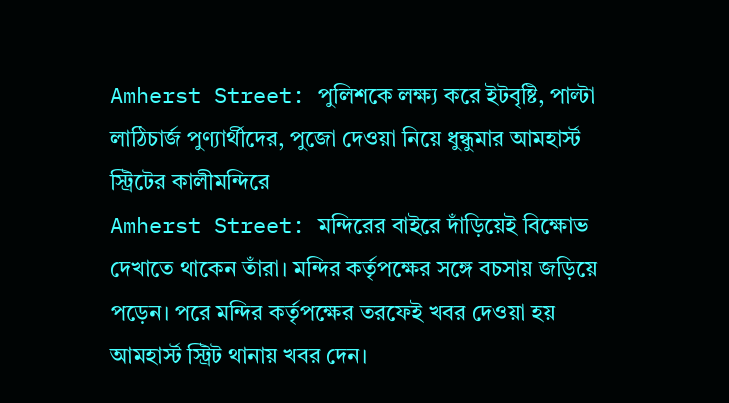Amherst Street: পুলিশকে লক্ষ্য করে ইটবৃষ্টি, পাল্টা লাঠিচার্জ পুণ্যার্থীদের, পুজো দেওয়া নিয়ে ধুন্ধুমার আমহার্স্ট স্ট্রিটের কালীমন্দিরে
Amherst Street: মন্দিরের বাইরে দাঁড়িয়েই বিক্ষোভ দেখাতে থাকেন তাঁরা। মন্দির কর্তৃপক্ষের সঙ্গে বচসায় জড়িয়ে পড়েন। পরে মন্দির কর্তৃপক্ষের তরফেই খবর দেওয়া হয় আমহার্স্ট স্ট্রিট থানায় খবর দেন।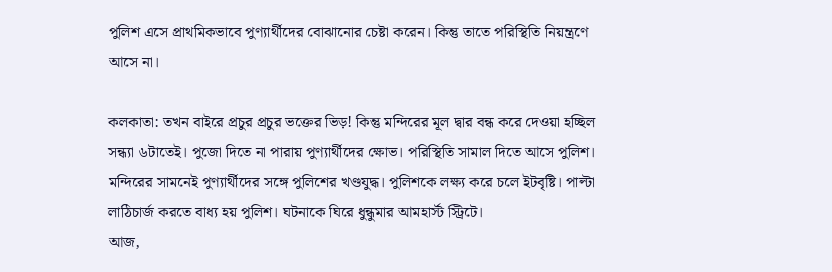পুলিশ এসে প্রাথমিকভাবে পুণ্যার্থীদের বোঝানোর চেষ্টা করেন। কিন্তু তাতে পরিস্থিতি নিয়ন্ত্রণে আসে না।

কলকাতা: তখন বাইরে প্রচুর প্রচুর ভক্তের ভিড়! কিন্তু মন্দিরের মূল দ্বার বন্ধ করে দেওয়া হচ্ছিল সন্ধ্যা ৬টাতেই। পুজো দিতে না পারায় পুণ্যার্থীদের ক্ষোভ। পরিস্থিতি সামাল দিতে আসে পুলিশ। মন্দিরের সামনেই পুণ্যার্থীদের সঙ্গে পুলিশের খণ্ডযুদ্ধ। পুলিশকে লক্ষ্য করে চলে ইটবৃষ্টি। পাল্টা লাঠিচার্জ করতে বাধ্য হয় পুলিশ। ঘটনাকে ঘিরে ধুন্ধুমার আমহার্স্ট স্ট্রিটে।
আজ,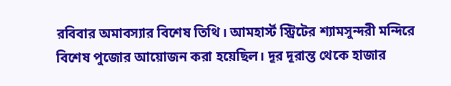রবিবার অমাবস্যার বিশেষ তিথি। আমহার্স্ট স্ট্রিটের শ্যামসুন্দরী মন্দিরে বিশেষ পুজোর আয়োজন করা হয়েছিল। দূর দূরান্ত থেকে হাজার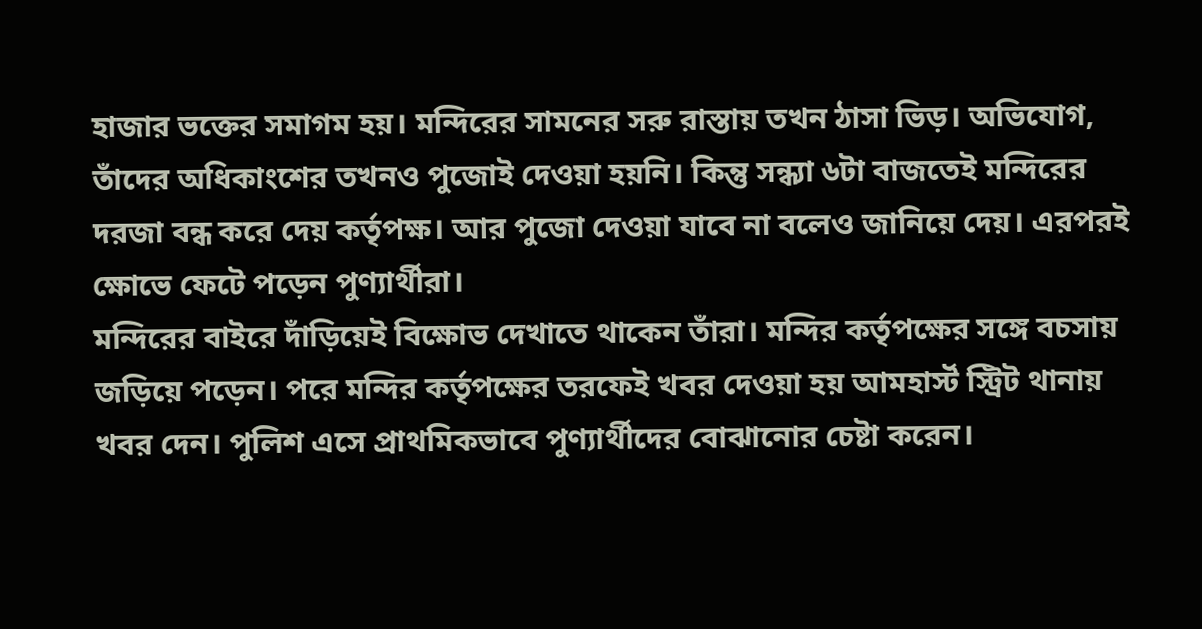হাজার ভক্তের সমাগম হয়। মন্দিরের সামনের সরু রাস্তায় তখন ঠাসা ভিড়। অভিযোগ, তাঁদের অধিকাংশের তখনও পুজোই দেওয়া হয়নি। কিন্তু সন্ধ্যা ৬টা বাজতেই মন্দিরের দরজা বন্ধ করে দেয় কর্তৃপক্ষ। আর পুজো দেওয়া যাবে না বলেও জানিয়ে দেয়। এরপরই ক্ষোভে ফেটে পড়েন পুণ্যার্থীরা।
মন্দিরের বাইরে দাঁড়িয়েই বিক্ষোভ দেখাতে থাকেন তাঁরা। মন্দির কর্তৃপক্ষের সঙ্গে বচসায় জড়িয়ে পড়েন। পরে মন্দির কর্তৃপক্ষের তরফেই খবর দেওয়া হয় আমহার্স্ট স্ট্রিট থানায় খবর দেন। পুলিশ এসে প্রাথমিকভাবে পুণ্যার্থীদের বোঝানোর চেষ্টা করেন।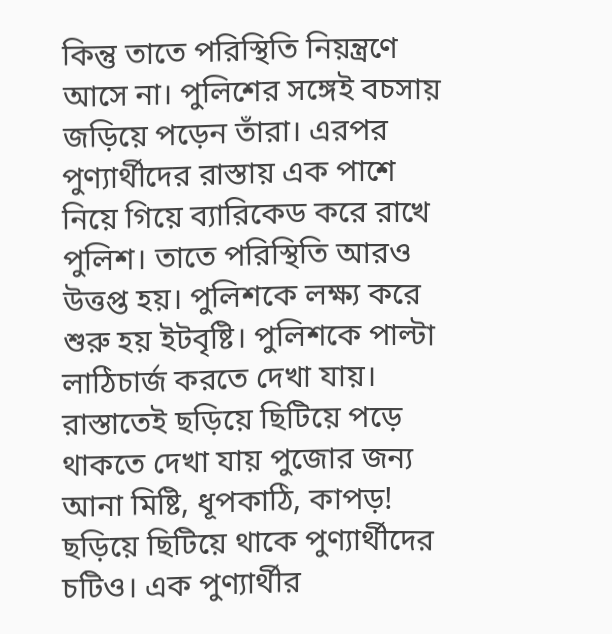কিন্তু তাতে পরিস্থিতি নিয়ন্ত্রণে আসে না। পুলিশের সঙ্গেই বচসায় জড়িয়ে পড়েন তাঁরা। এরপর পুণ্যার্থীদের রাস্তায় এক পাশে নিয়ে গিয়ে ব্যারিকেড করে রাখে পুলিশ। তাতে পরিস্থিতি আরও উত্তপ্ত হয়। পুলিশকে লক্ষ্য করে শুরু হয় ইটবৃষ্টি। পুলিশকে পাল্টা লাঠিচার্জ করতে দেখা যায়। রাস্তাতেই ছড়িয়ে ছিটিয়ে পড়ে থাকতে দেখা যায় পুজোর জন্য আনা মিষ্টি, ধূপকাঠি, কাপড়! ছড়িয়ে ছিটিয়ে থাকে পুণ্যার্থীদের চটিও। এক পুণ্যার্থীর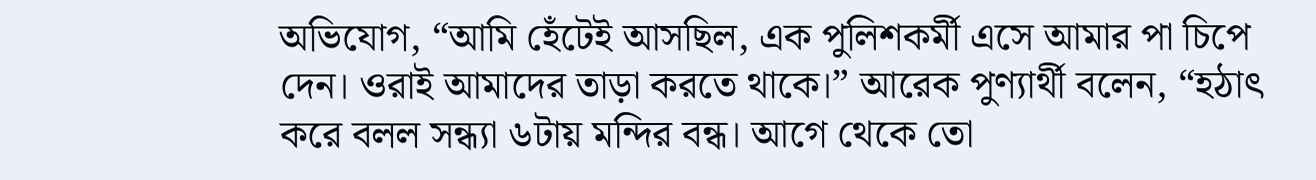অভিযোগ, “আমি হেঁটেই আসছিল, এক পুলিশকর্মী এসে আমার পা চিপে দেন। ওরাই আমাদের তাড়া করতে থাকে।” আরেক পুণ্যার্থী বলেন, “হঠাৎ করে বলল সন্ধ্যা ৬টায় মন্দির বন্ধ। আগে থেকে তো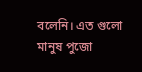বলেনি। এত গুলো মানুষ পুজো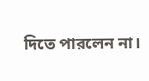দিতে পারলেন না।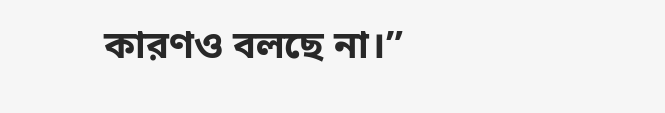কারণও বলছে না।”